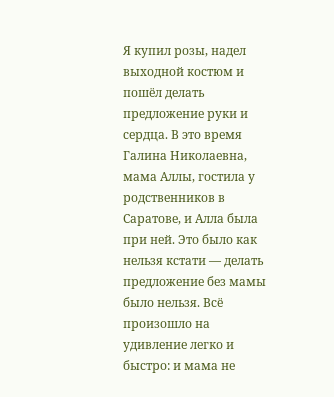Я купил розы, надел выходной костюм и пошёл делать предложение руки и сердца. В это время Галина Николаевна, мама Аллы, гостила у родственников в Саратове, и Алла была при ней. Это было как нельзя кстати — делать предложение без мамы было нельзя. Всё произошло на удивление легко и быстро: и мама не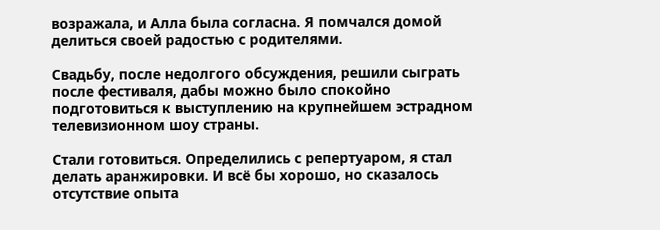возражала, и Алла была согласна. Я помчался домой делиться своей радостью с родителями.

Свадьбу, после недолгого обсуждения, решили сыграть после фестиваля, дабы можно было спокойно подготовиться к выступлению на крупнейшем эстрадном телевизионном шоу страны.

Стали готовиться. Определились с репертуаром, я стал делать аранжировки. И всё бы хорошо, но сказалось отсутствие опыта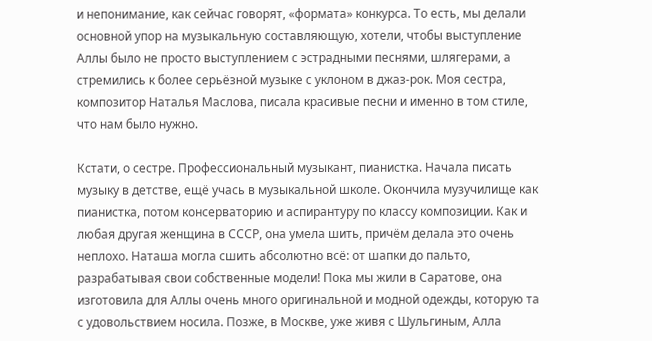и непонимание, как сейчас говорят, «формата» конкурса. То есть, мы делали основной упор на музыкальную составляющую, хотели, чтобы выступление Аллы было не просто выступлением с эстрадными песнями, шлягерами, а стремились к более серьёзной музыке с уклоном в джаз-рок. Моя сестра, композитор Наталья Маслова, писала красивые песни и именно в том стиле, что нам было нужно.

Кстати, о сестре. Профессиональный музыкант, пианистка. Начала писать музыку в детстве, ещё учась в музыкальной школе. Окончила музучилище как пианистка, потом консерваторию и аспирантуру по классу композиции. Как и любая другая женщина в СССР, она умела шить, причём делала это очень неплохо. Наташа могла сшить абсолютно всё: от шапки до пальто, разрабатывая свои собственные модели! Пока мы жили в Саратове, она изготовила для Аллы очень много оригинальной и модной одежды, которую та с удовольствием носила. Позже, в Москве, уже живя с Шульгиным, Алла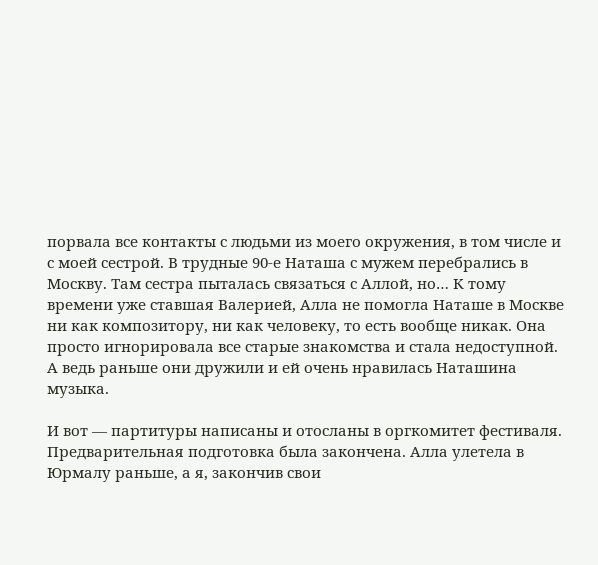порвала все контакты с людьми из моего окружения, в том числе и с моей сестрой. В трудные 90-е Наташа с мужем перебрались в Москву. Там сестра пыталась связаться с Аллой, но… К тому времени уже ставшая Валерией, Алла не помогла Наташе в Москве ни как композитору, ни как человеку, то есть вообще никак. Она просто игнорировала все старые знакомства и стала недоступной. А ведь раньше они дружили и ей очень нравилась Наташина музыка.

И вот — партитуры написаны и отосланы в оргкомитет фестиваля. Предварительная подготовка была закончена. Алла улетела в Юрмалу раньше, а я, закончив свои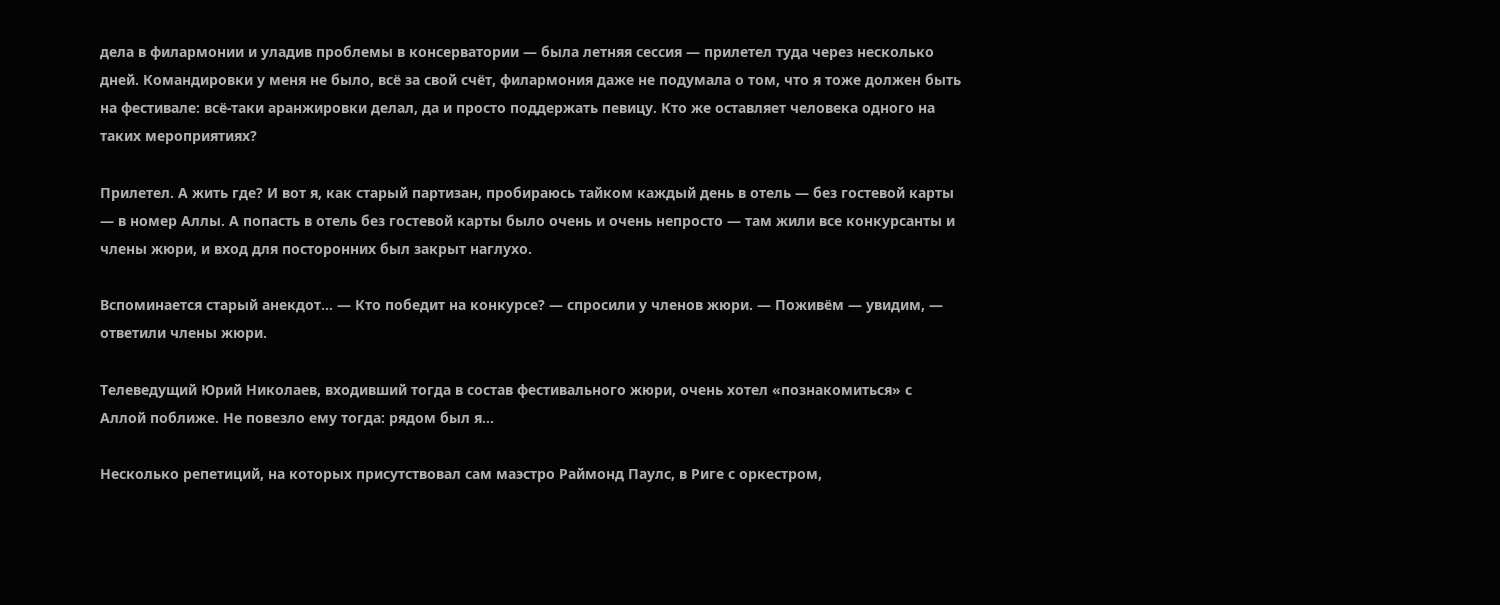дела в филармонии и уладив проблемы в консерватории — была летняя сессия — прилетел туда через несколько дней. Командировки у меня не было, всё за свой счёт, филармония даже не подумала о том, что я тоже должен быть на фестивале: всё-таки аранжировки делал, да и просто поддержать певицу. Кто же оставляет человека одного на таких мероприятиях?

Прилетел. А жить где? И вот я, как старый партизан, пробираюсь тайком каждый день в отель — без гостевой карты — в номер Аллы. А попасть в отель без гостевой карты было очень и очень непросто — там жили все конкурсанты и члены жюри, и вход для посторонних был закрыт наглухо.

Вспоминается старый анекдот… — Кто победит на конкурсе? — спросили у членов жюри. — Поживём — увидим, — ответили члены жюри.

Телеведущий Юрий Николаев, входивший тогда в состав фестивального жюри, очень хотел «познакомиться» с Аллой поближе. Не повезло ему тогда: рядом был я…

Несколько репетиций, на которых присутствовал сам маэстро Раймонд Паулс, в Риге с оркестром,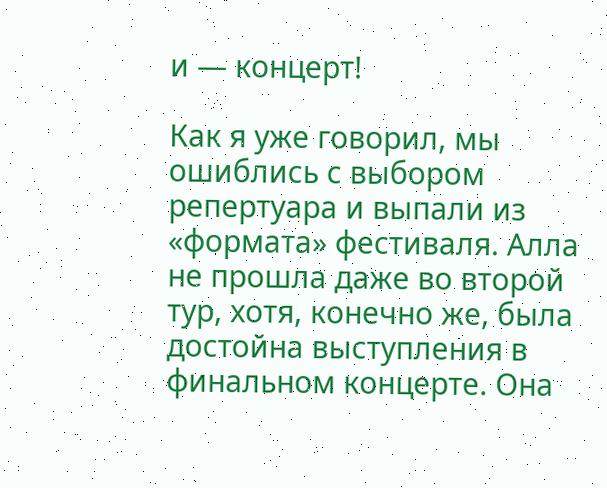и — концерт!

Как я уже говорил, мы ошиблись с выбором репертуара и выпали из «формата» фестиваля. Алла не прошла даже во второй тур, хотя, конечно же, была достойна выступления в финальном концерте. Она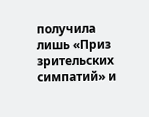получила лишь «Приз зрительских симпатий» и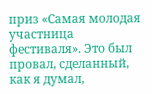приз «Самая молодая участница фестиваля». Это был провал, сделанный, как я думал,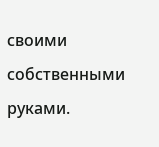своими собственными руками.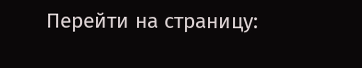Перейти на страницу: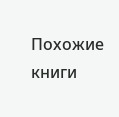Похожие книги